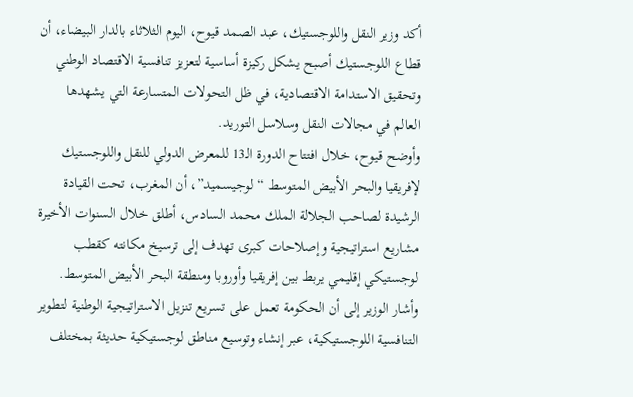أكد وزير النقل واللوجستيك، عبد الصمد قيوح، اليوم الثلاثاء بالدار البيضاء، أن قطاع اللوجستيك أصبح يشكل ركيزة أساسية لتعزيز تنافسية الاقتصاد الوطني وتحقيق الاستدامة الاقتصادية، في ظل التحولات المتسارعة التي يشهدها العالم في مجالات النقل وسلاسل التوريد.
وأوضح قيوح، خلال افتتاح الدورة الـ13 للمعرض الدولي للنقل واللوجستيك لإفريقيا والبحر الأبيض المتوسط “لوجيسميد”، أن المغرب، تحت القيادة الرشيدة لصاحب الجلالة الملك محمد السادس، أطلق خلال السنوات الأخيرة مشاريع استراتيجية وإصلاحات كبرى تهدف إلى ترسيخ مكانته كقطب لوجستيكي إقليمي يربط بين إفريقيا وأوروبا ومنطقة البحر الأبيض المتوسط.
وأشار الوزير إلى أن الحكومة تعمل على تسريع تنزيل الاستراتيجية الوطنية لتطوير التنافسية اللوجستيكية، عبر إنشاء وتوسيع مناطق لوجستيكية حديثة بمختلف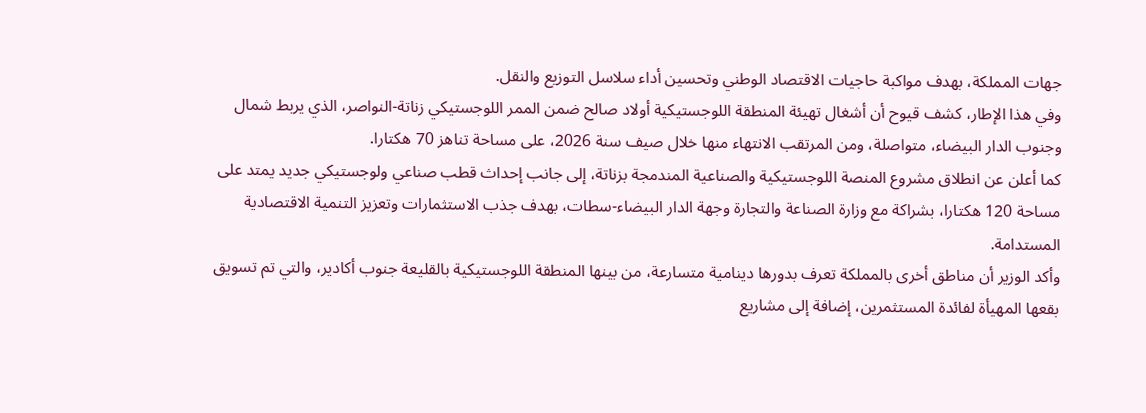جهات المملكة، بهدف مواكبة حاجيات الاقتصاد الوطني وتحسين أداء سلاسل التوزيع والنقل.
وفي هذا الإطار، كشف قيوح أن أشغال تهيئة المنطقة اللوجستيكية أولاد صالح ضمن الممر اللوجستيكي زناتة-النواصر، الذي يربط شمال وجنوب الدار البيضاء، متواصلة، ومن المرتقب الانتهاء منها خلال صيف سنة 2026، على مساحة تناهز 70 هكتارا.
كما أعلن عن انطلاق مشروع المنصة اللوجستيكية والصناعية المندمجة بزناتة، إلى جانب إحداث قطب صناعي ولوجستيكي جديد يمتد على مساحة 120 هكتارا، بشراكة مع وزارة الصناعة والتجارة وجهة الدار البيضاء-سطات، بهدف جذب الاستثمارات وتعزيز التنمية الاقتصادية المستدامة.
وأكد الوزير أن مناطق أخرى بالمملكة تعرف بدورها دينامية متسارعة، من بينها المنطقة اللوجستيكية بالقليعة جنوب أكادير، والتي تم تسويق بقعها المهيأة لفائدة المستثمرين، إضافة إلى مشاريع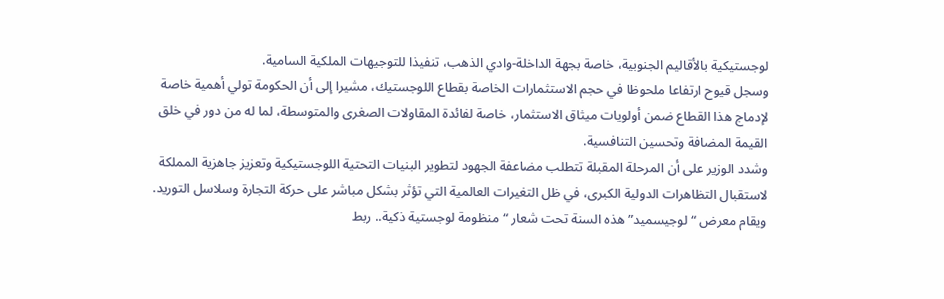لوجستيكية بالأقاليم الجنوبية، خاصة بجهة الداخلة-وادي الذهب، تنفيذا للتوجيهات الملكية السامية.
وسجل قيوح ارتفاعا ملحوظا في حجم الاستثمارات الخاصة بقطاع اللوجستيك، مشيرا إلى أن الحكومة تولي أهمية خاصة لإدماج هذا القطاع ضمن أولويات ميثاق الاستثمار، خاصة لفائدة المقاولات الصغرى والمتوسطة، لما له من دور في خلق القيمة المضافة وتحسين التنافسية.
وشدد الوزير على أن المرحلة المقبلة تتطلب مضاعفة الجهود لتطوير البنيات التحتية اللوجستيكية وتعزيز جاهزية المملكة لاستقبال التظاهرات الدولية الكبرى، في ظل التغيرات العالمية التي تؤثر بشكل مباشر على حركة التجارة وسلاسل التوريد.
ويقام معرض “لوجيسميد” هذه السنة تحت شعار “منظومة لوجستية ذكية.. ربط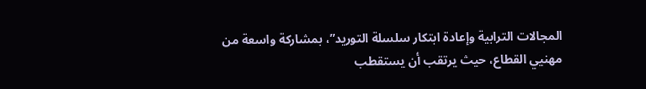المجالات الترابية وإعادة ابتكار سلسلة التوريد”، بمشاركة واسعة من مهنيي القطاع، حيث يرتقب أن يستقطب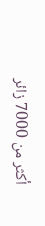أكثر من 7000 زائر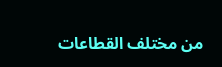من مختلف القطاعات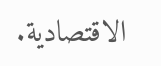الاقتصادية.